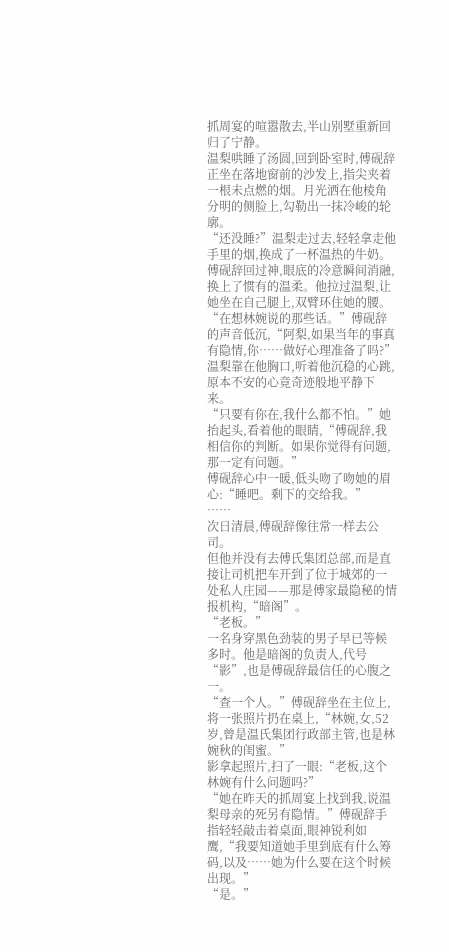抓周宴的喧嚣散去,半山别墅重新回归了宁静。
温梨哄睡了汤圆,回到卧室时,傅砚辞正坐在落地窗前的沙发上,指尖夹着一根未点燃的烟。月光洒在他棱角分明的侧脸上,勾勒出一抹冷峻的轮廓。
“还没睡?”温梨走过去,轻轻拿走他手里的烟,换成了一杯温热的牛奶。
傅砚辞回过神,眼底的冷意瞬间消融,换上了惯有的温柔。他拉过温梨,让她坐在自己腿上,双臂环住她的腰。
“在想林婉说的那些话。”傅砚辞的声音低沉,“阿梨,如果当年的事真有隐情,你……做好心理准备了吗?”
温梨靠在他胸口,听着他沉稳的心跳,原本不安的心竟奇迹般地平静下来。
“只要有你在,我什么都不怕。”她抬起头,看着他的眼睛,“傅砚辞,我相信你的判断。如果你觉得有问题,那一定有问题。”
傅砚辞心中一暖,低头吻了吻她的眉心:“睡吧。剩下的交给我。”
……
次日清晨,傅砚辞像往常一样去公司。
但他并没有去傅氏集团总部,而是直接让司机把车开到了位于城郊的一处私人庄园——那是傅家最隐秘的情报机构,“暗阁”。
“老板。”
一名身穿黑色劲装的男子早已等候多时。他是暗阁的负责人,代号“影”,也是傅砚辞最信任的心腹之一。
“查一个人。”傅砚辞坐在主位上,将一张照片扔在桌上,“林婉,女,52岁,曾是温氏集团行政部主管,也是林婉秋的闺蜜。”
影拿起照片,扫了一眼:“老板,这个林婉有什么问题吗?”
“她在昨天的抓周宴上找到我,说温梨母亲的死另有隐情。”傅砚辞手指轻轻敲击着桌面,眼神锐利如鹰,“我要知道她手里到底有什么筹码,以及……她为什么要在这个时候出现。”
“是。”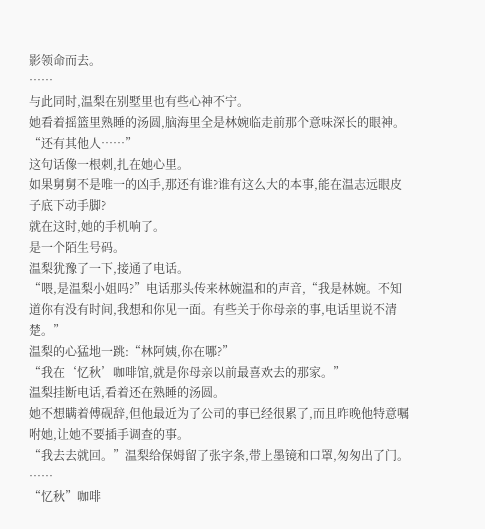影领命而去。
……
与此同时,温梨在别墅里也有些心神不宁。
她看着摇篮里熟睡的汤圆,脑海里全是林婉临走前那个意味深长的眼神。
“还有其他人……”
这句话像一根刺,扎在她心里。
如果舅舅不是唯一的凶手,那还有谁?谁有这么大的本事,能在温志远眼皮子底下动手脚?
就在这时,她的手机响了。
是一个陌生号码。
温梨犹豫了一下,接通了电话。
“喂,是温梨小姐吗?”电话那头传来林婉温和的声音,“我是林婉。不知道你有没有时间,我想和你见一面。有些关于你母亲的事,电话里说不清楚。”
温梨的心猛地一跳:“林阿姨,你在哪?”
“我在‘忆秋’咖啡馆,就是你母亲以前最喜欢去的那家。”
温梨挂断电话,看着还在熟睡的汤圆。
她不想瞒着傅砚辞,但他最近为了公司的事已经很累了,而且昨晚他特意嘱咐她,让她不要插手调查的事。
“我去去就回。”温梨给保姆留了张字条,带上墨镜和口罩,匆匆出了门。
……
“忆秋”咖啡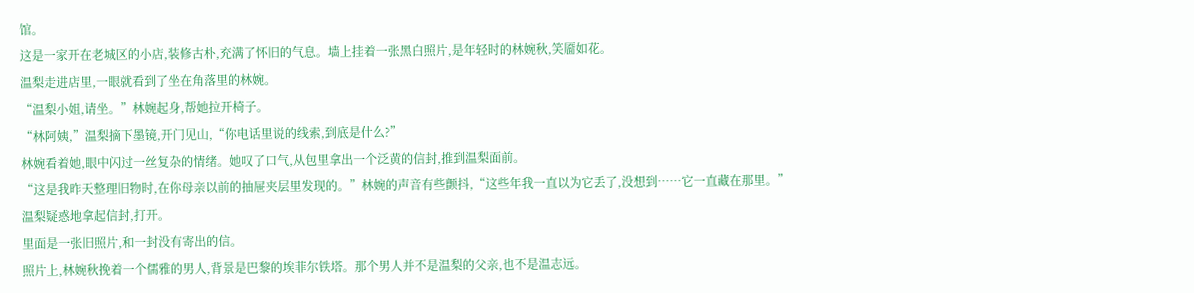馆。
这是一家开在老城区的小店,装修古朴,充满了怀旧的气息。墙上挂着一张黑白照片,是年轻时的林婉秋,笑靥如花。
温梨走进店里,一眼就看到了坐在角落里的林婉。
“温梨小姐,请坐。”林婉起身,帮她拉开椅子。
“林阿姨,”温梨摘下墨镜,开门见山,“你电话里说的线索,到底是什么?”
林婉看着她,眼中闪过一丝复杂的情绪。她叹了口气,从包里拿出一个泛黄的信封,推到温梨面前。
“这是我昨天整理旧物时,在你母亲以前的抽屉夹层里发现的。”林婉的声音有些颤抖,“这些年我一直以为它丢了,没想到……它一直藏在那里。”
温梨疑惑地拿起信封,打开。
里面是一张旧照片,和一封没有寄出的信。
照片上,林婉秋挽着一个儒雅的男人,背景是巴黎的埃菲尔铁塔。那个男人并不是温梨的父亲,也不是温志远。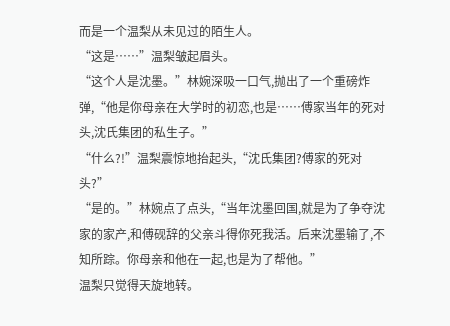而是一个温梨从未见过的陌生人。
“这是……”温梨皱起眉头。
“这个人是沈墨。”林婉深吸一口气,抛出了一个重磅炸弹,“他是你母亲在大学时的初恋,也是……傅家当年的死对头,沈氏集团的私生子。”
“什么?!”温梨震惊地抬起头,“沈氏集团?傅家的死对头?”
“是的。”林婉点了点头,“当年沈墨回国,就是为了争夺沈家的家产,和傅砚辞的父亲斗得你死我活。后来沈墨输了,不知所踪。你母亲和他在一起,也是为了帮他。”
温梨只觉得天旋地转。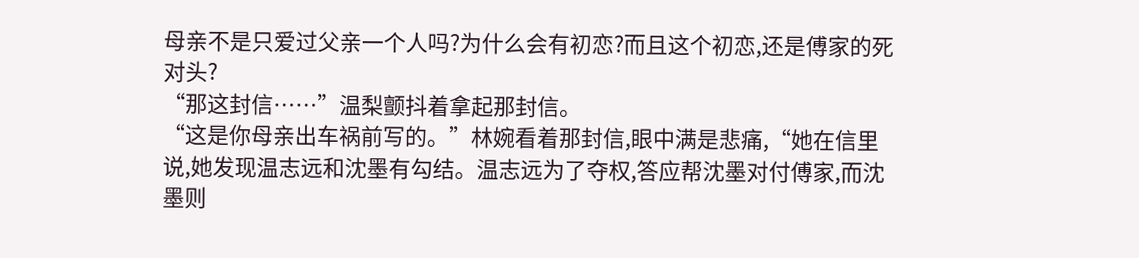母亲不是只爱过父亲一个人吗?为什么会有初恋?而且这个初恋,还是傅家的死对头?
“那这封信……”温梨颤抖着拿起那封信。
“这是你母亲出车祸前写的。”林婉看着那封信,眼中满是悲痛,“她在信里说,她发现温志远和沈墨有勾结。温志远为了夺权,答应帮沈墨对付傅家,而沈墨则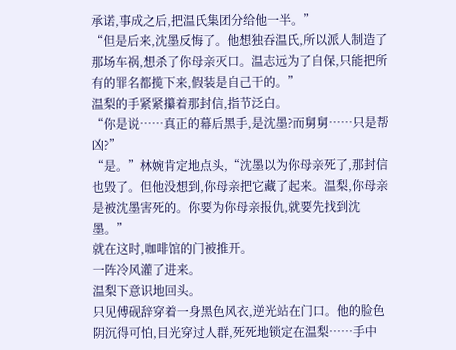承诺,事成之后,把温氏集团分给他一半。”
“但是后来,沈墨反悔了。他想独吞温氏,所以派人制造了那场车祸,想杀了你母亲灭口。温志远为了自保,只能把所有的罪名都揽下来,假装是自己干的。”
温梨的手紧紧攥着那封信,指节泛白。
“你是说……真正的幕后黑手,是沈墨?而舅舅……只是帮凶?”
“是。”林婉肯定地点头,“沈墨以为你母亲死了,那封信也毁了。但他没想到,你母亲把它藏了起来。温梨,你母亲是被沈墨害死的。你要为你母亲报仇,就要先找到沈墨。”
就在这时,咖啡馆的门被推开。
一阵冷风灌了进来。
温梨下意识地回头。
只见傅砚辞穿着一身黑色风衣,逆光站在门口。他的脸色阴沉得可怕,目光穿过人群,死死地锁定在温梨……手中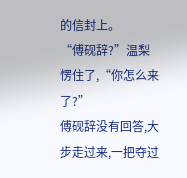的信封上。
“傅砚辞?”温梨愣住了,“你怎么来了?”
傅砚辞没有回答,大步走过来,一把夺过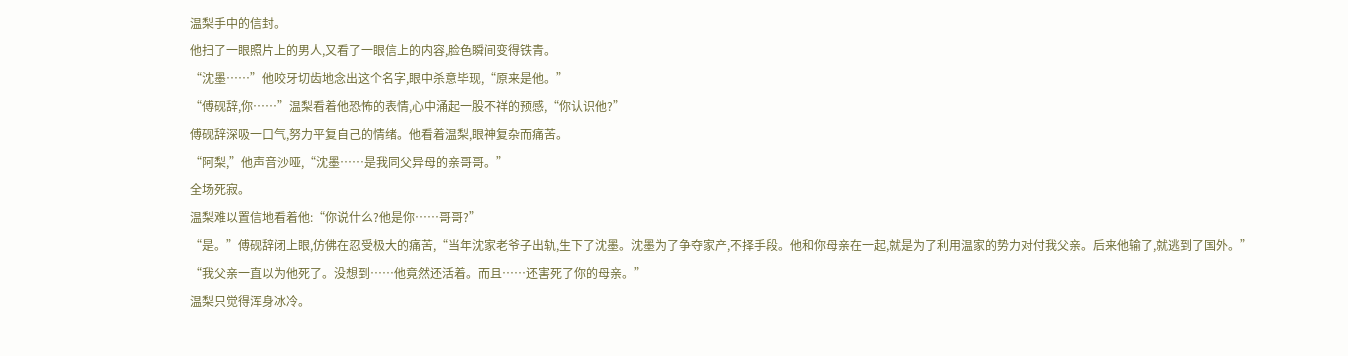温梨手中的信封。
他扫了一眼照片上的男人,又看了一眼信上的内容,脸色瞬间变得铁青。
“沈墨……”他咬牙切齿地念出这个名字,眼中杀意毕现,“原来是他。”
“傅砚辞,你……”温梨看着他恐怖的表情,心中涌起一股不祥的预感,“你认识他?”
傅砚辞深吸一口气,努力平复自己的情绪。他看着温梨,眼神复杂而痛苦。
“阿梨,”他声音沙哑,“沈墨……是我同父异母的亲哥哥。”
全场死寂。
温梨难以置信地看着他:“你说什么?他是你……哥哥?”
“是。”傅砚辞闭上眼,仿佛在忍受极大的痛苦,“当年沈家老爷子出轨,生下了沈墨。沈墨为了争夺家产,不择手段。他和你母亲在一起,就是为了利用温家的势力对付我父亲。后来他输了,就逃到了国外。”
“我父亲一直以为他死了。没想到……他竟然还活着。而且……还害死了你的母亲。”
温梨只觉得浑身冰冷。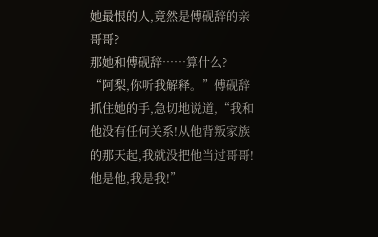她最恨的人,竟然是傅砚辞的亲哥哥?
那她和傅砚辞……算什么?
“阿梨,你听我解释。”傅砚辞抓住她的手,急切地说道,“我和他没有任何关系!从他背叛家族的那天起,我就没把他当过哥哥!他是他,我是我!”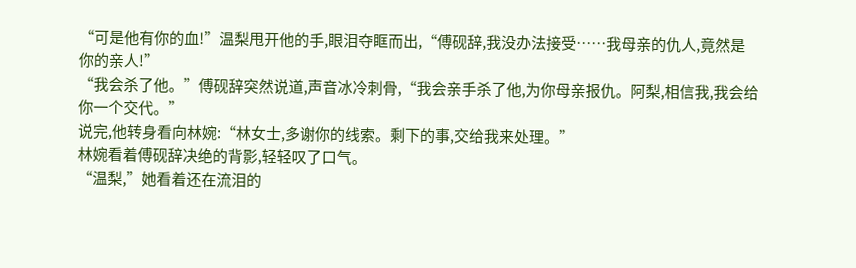“可是他有你的血!”温梨甩开他的手,眼泪夺眶而出,“傅砚辞,我没办法接受……我母亲的仇人,竟然是你的亲人!”
“我会杀了他。”傅砚辞突然说道,声音冰冷刺骨,“我会亲手杀了他,为你母亲报仇。阿梨,相信我,我会给你一个交代。”
说完,他转身看向林婉:“林女士,多谢你的线索。剩下的事,交给我来处理。”
林婉看着傅砚辞决绝的背影,轻轻叹了口气。
“温梨,”她看着还在流泪的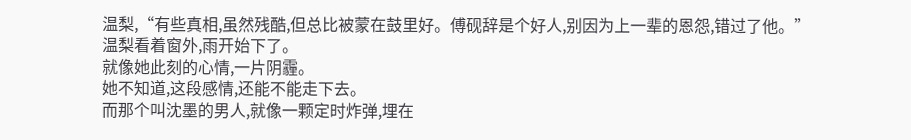温梨,“有些真相,虽然残酷,但总比被蒙在鼓里好。傅砚辞是个好人,别因为上一辈的恩怨,错过了他。”
温梨看着窗外,雨开始下了。
就像她此刻的心情,一片阴霾。
她不知道,这段感情,还能不能走下去。
而那个叫沈墨的男人,就像一颗定时炸弹,埋在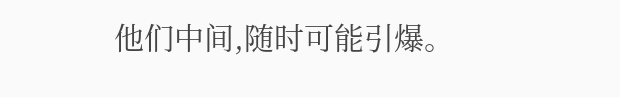他们中间,随时可能引爆。